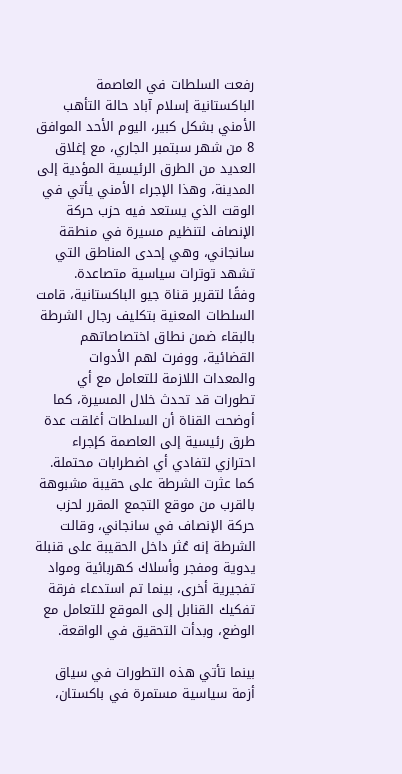رفعت السلطات في العاصمة الباكستانية إسلام آباد حالة التأهب الأمني بشكل كبير، اليوم الأحد الموافق 8 من شهر سبتمبر الجاري، مع إغلاق العديد من الطرق الرئيسية المؤدية إلى المدينة، وهذا الإجراء الأمني يأتي في الوقت الذي يستعد فيه حزب حركة الإنصاف لتنظيم مسيرة في منطقة سانجاني، وهي إحدى المناطق التي تشهد توترات سياسية متصاعدة.
وفقًا لتقرير قناة جيو الباكستانية، قامت السلطات المعنية بتكليف رجال الشرطة بالبقاء ضمن نطاق اختصاصاتهم القضائية، ووفرت لهم الأدوات والمعدات اللازمة للتعامل مع أي تطورات قد تحدث خلال المسيرة، كما أوضحت القناة أن السلطات أغلقت عدة طرق رئيسية إلى العاصمة كإجراء احترازي لتفادي أي اضطرابات محتملة.
كما عثرت الشرطة على حقيبة مشبوهة بالقرب من موقع التجمع المقرر لحزب حركة الإنصاف في سانجاني، وقالت الشرطة إنه عُثر داخل الحقيبة على قنبلة يدوية ومفجر وأسلاك كهربائية ومواد تفجيرية أخرى، بينما تم استدعاء فرقة تفكيك القنابل إلى الموقع للتعامل مع الوضع، وبدأت التحقيق في الواقعة.

بينما تأتي هذه التطورات في سياق أزمة سياسية مستمرة في باكستان،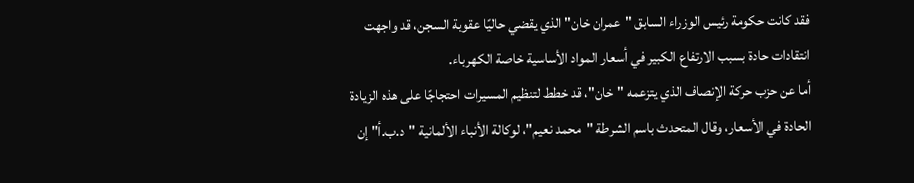فقد كانت حكومة رئيس الوزراء السابق "عمران خان" الذي يقضي حاليًا عقوبة السجن، قد واجهت انتقادات حادة بسبب الارتفاع الكبير في أسعار المواد الأساسية خاصة الكهرباء.
أما عن حزب حركة الإنصاف الذي يتزعمه "خان"، قد خطط لتنظيم المسيرات احتجاجًا على هذه الزيادة الحادة في الأسعار، وقال المتحدث باسم الشرطة "محمد نعيم"، لوكالة الأنباء الألمانية "د.ب.أ" إن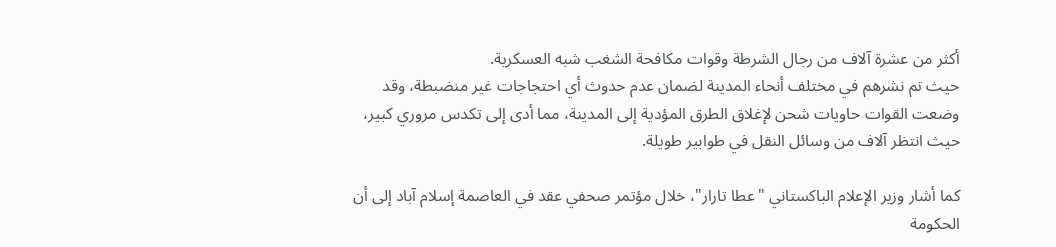أكثر من عشرة آلاف من رجال الشرطة وقوات مكافحة الشغب شبه العسكرية.
حيث تم نشرهم في مختلف أنحاء المدينة لضمان عدم حدوث أي احتجاجات غير منضبطة، وقد وضعت القوات حاويات شحن لإغلاق الطرق المؤدية إلى المدينة، مما أدى إلى تكدس مروري كبير، حيث انتظر آلاف من وسائل النقل في طوابير طويلة.

كما أشار وزير الإعلام الباكستاني "عطا تارار"، خلال مؤتمر صحفي عقد في العاصمة إسلام آباد إلى أن الحكومة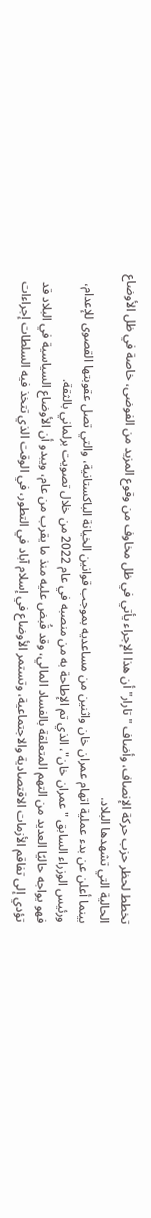تخطط لحظر حزب حركة الإنصاف، وأضاف "تارار" أن هذا الإجراء يأتي في ظل مخاوف من وقوع المزيد من الفوضى، خاصة في ظل الأوضاع الحالية التي تشهدها البلاد.
بينما أعلن عن بدء عملية اتهام عمران خان واثنين من مساعديه بموجب قوانين الخيانة الباكستانية، والتي تصل عقوبتها القصوى للإعدام، ورئيس الوزراء السابق "عمران خان"، الذي تم الإطاحة به من منصبه في عام 2022 من خلال تصويت برلماني بالثقة.
فهو يواجه حاليًا العديد من التهم المتعلقة بالفساد المالي، وقد قُبض عليه منذ ما يقرب من عام، ويبدو أن الأوضاع السياسية في البلاد قد تؤدي إلى تفاقم الأزمات الاقتصادية والاجتماعية، وتستمر الأوضاع في إسلام آباد في التطور، في الوقت الذي تتخذ فيه السلطات إجراءات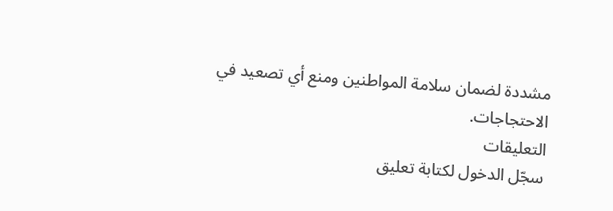مشددة لضمان سلامة المواطنين ومنع أي تصعيد في الاحتجاجات.
التعليقات
سجّل الدخول لكتابة تعليق